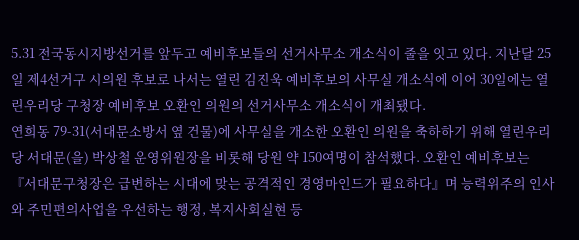5.31 전국동시지방선거를 앞두고 예비후보들의 선거사무소 개소식이 줄을 잇고 있다. 지난달 25일 제4선거구 시의원 후보로 나서는 열린 김진욱 예비후보의 사무실 개소식에 이어 30일에는 열린우리당 구청장 예비후보 오환인 의원의 선거사무소 개소식이 개최됐다.
연희동 79-31(서대문소방서 옆 건물)에 사무실을 개소한 오환인 의원을 축하하기 위해 열린우리당 서대문(을) 박상철 운영위원장을 비롯해 당원 약 150여명이 참석했다. 오환인 예비후보는 『서대문구청장은 급변하는 시대에 맞는 공격적인 경영마인드가 필요하다』며 능력위주의 인사와 주민편의사업을 우선하는 행정, 복지사회실현 등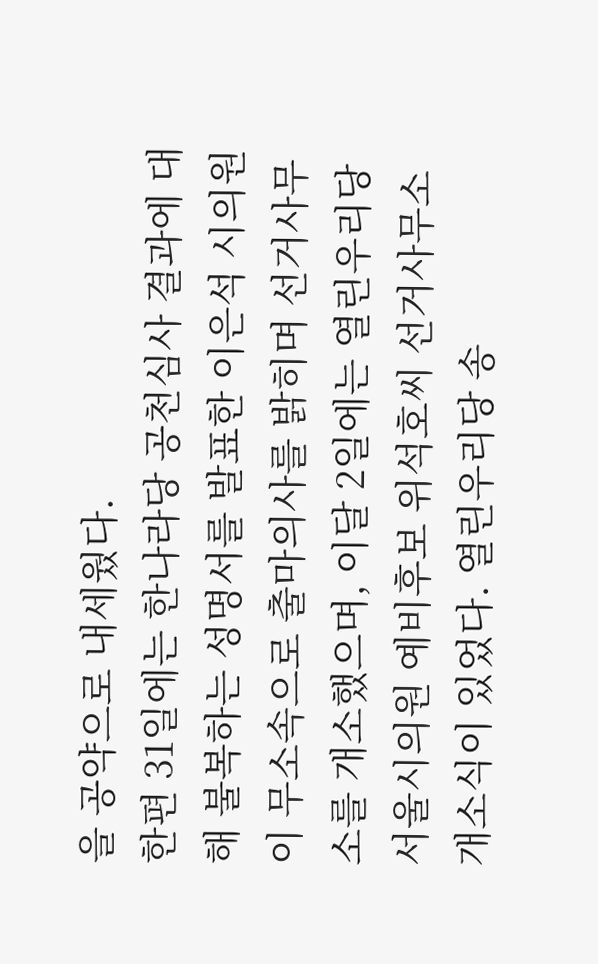을 공약으로 내세웠다.
한편 31일에는 한나라당 공천심사 결과에 대해 불복하는 성명서를 발표한 이은석 시의원이 무소속으로 출마의사를 밝히며 선거사무소를 개소했으며, 이달 2일에는 열린우리당 서울시의원 예비후보 위석호씨 선거사무소 개소식이 있었다. 열린우리당 송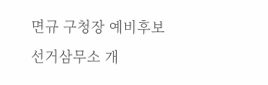면규 구청장 예비후보 선거삼무소 개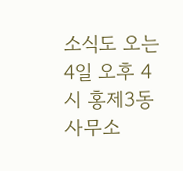소식도 오는 4일 오후 4시 홍제3동 사무소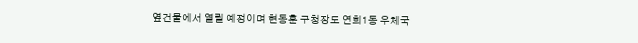옆건물에서 열릴 예정이며 현동훈 구청장도 연희1동 우체국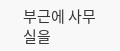부근에 사무실을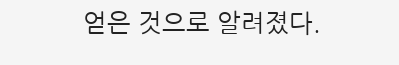얻은 것으로 알려졌다.